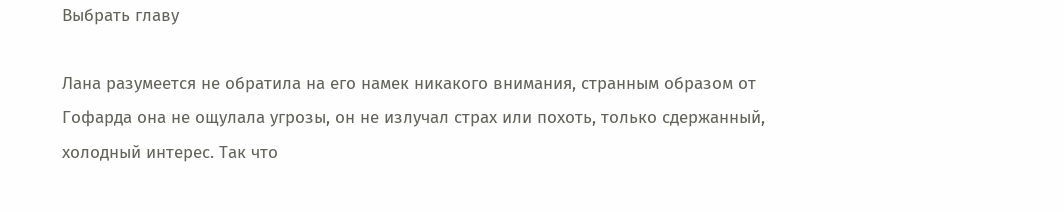Выбрать главу

Лана разумеется не обратила на его намек никакого внимания, странным образом от Гофарда она не ощулала угрозы, он не излучал страх или похоть, только сдержанный, холодный интерес. Так что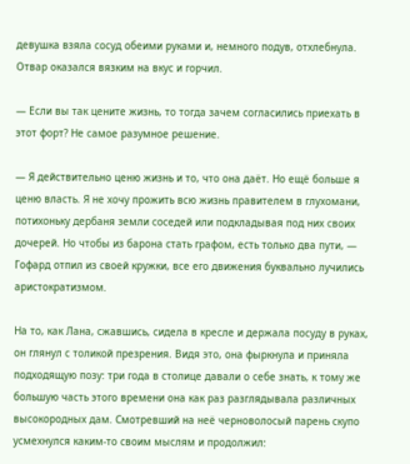девушка взяла сосуд обеими руками и, немного подув, отхлебнула. Отвар оказался вязким на вкус и горчил.

— Если вы так цените жизнь, то тогда зачем согласились приехать в этот форт? Не самое разумное решение.

— Я действительно ценю жизнь и то, что она даёт. Но ещё больше я ценю власть. Я не хочу прожить всю жизнь правителем в глухомани, потихоньку дербаня земли соседей или подкладывая под них своих дочерей. Но чтобы из барона стать графом, есть только два пути, — Гофард отпил из своей кружки, все его движения буквально лучились аристократизмом.

На то, как Лана, сжавшись, сидела в кресле и держала посуду в руках, он глянул с толикой презрения. Видя это, она фыркнула и приняла подходящую позу: три года в столице давали о себе знать, к тому же большую часть этого времени она как раз разглядывала различных высокородных дам. Смотревший на неё черноволосый парень скупо усмехнулся каким-то своим мыслям и продолжил: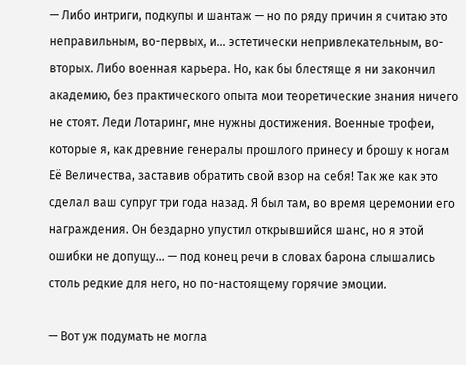— Либо интриги, подкупы и шантаж — но по ряду причин я считаю это неправильным, во-первых, и… эстетически непривлекательным, во-вторых. Либо военная карьера. Но, как бы блестяще я ни закончил академию, без практического опыта мои теоретические знания ничего не стоят. Леди Лотаринг, мне нужны достижения. Военные трофеи, которые я, как древние генералы прошлого принесу и брошу к ногам Её Величества, заставив обратить свой взор на себя! Так же как это сделал ваш супруг три года назад. Я был там, во время церемонии его награждения. Он бездарно упустил открывшийся шанс, но я этой ошибки не допущу… — под конец речи в словах барона слышались столь редкие для него, но по-настоящему горячие эмоции.

— Вот уж подумать не могла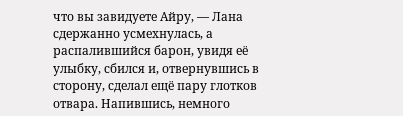что вы завидуете Айру, — Лана сдержанно усмехнулась, а распалившийся барон, увидя её улыбку, сбился и, отвернувшись в сторону, сделал ещё пару глотков отвара. Напившись, немного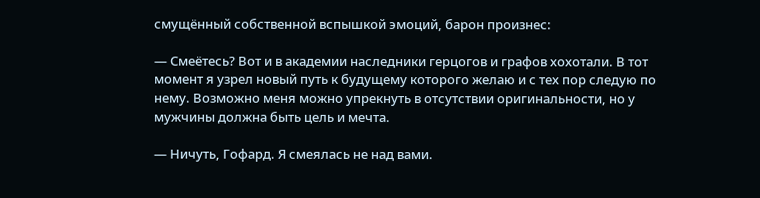смущённый собственной вспышкой эмоций, барон произнес:

— Смеётесь? Вот и в академии наследники герцогов и графов хохотали. В тот момент я узрел новый путь к будущему которого желаю и с тех пор следую по нему. Возможно меня можно упрекнуть в отсутствии оригинальности, но у мужчины должна быть цель и мечта.

— Ничуть, Гофард. Я смеялась не над вами.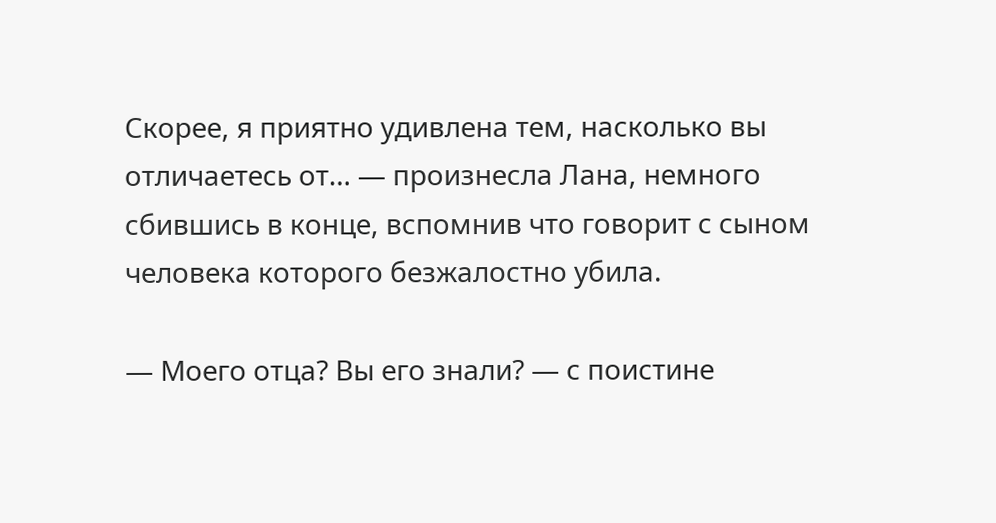Скорее, я приятно удивлена тем, насколько вы отличаетесь от… — произнесла Лана, немного сбившись в конце, вспомнив что говорит с сыном человека которого безжалостно убила.

— Моего отца? Вы его знали? — с поистине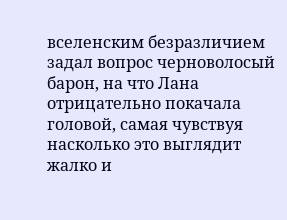вселенским безразличием задал вопрос черноволосый барон, на что Лана отрицательно покачала головой, самая чувствуя насколько это выглядит жалко и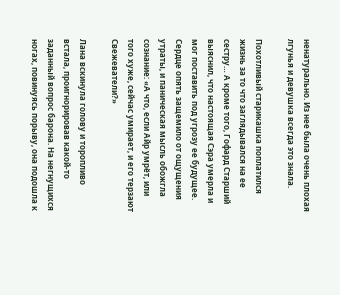ненатурально. Из нее была очень плохая лгунья и девушка всегда это знала.

Похотливый старикашка поплатился жизнь за то что заглядывался на ее сестру… А кроме того, Гофард Старший выяснил, что настоящая Сэра умерла и мог поставить под угрозу ее будущее. Сердце опять защемило от ощущения утраты, и паническая мысль обожгла сознание: «А что, если Айр умрёт, или того хуже, сейчас умирает, и его терзают Свежеватели?»

Лана вскинула голову и торопливо встала, проигнорировав какой-то заданный вопрос барона. На негнущихся ногах, повинуясь порыву, она подошла к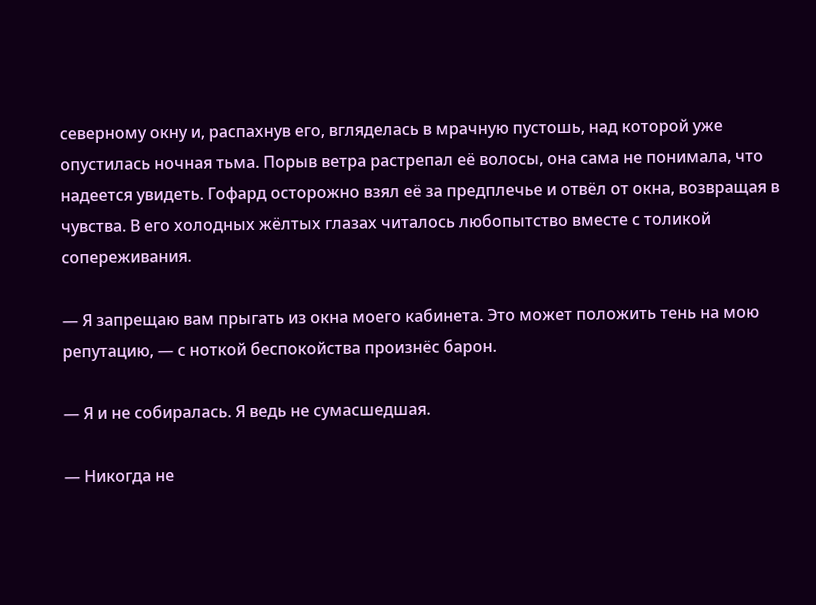северному окну и, распахнув его, вгляделась в мрачную пустошь, над которой уже опустилась ночная тьма. Порыв ветра растрепал её волосы, она сама не понимала, что надеется увидеть. Гофард осторожно взял её за предплечье и отвёл от окна, возвращая в чувства. В его холодных жёлтых глазах читалось любопытство вместе с толикой сопереживания.

— Я запрещаю вам прыгать из окна моего кабинета. Это может положить тень на мою репутацию, — с ноткой беспокойства произнёс барон.

— Я и не собиралась. Я ведь не сумасшедшая.

— Никогда не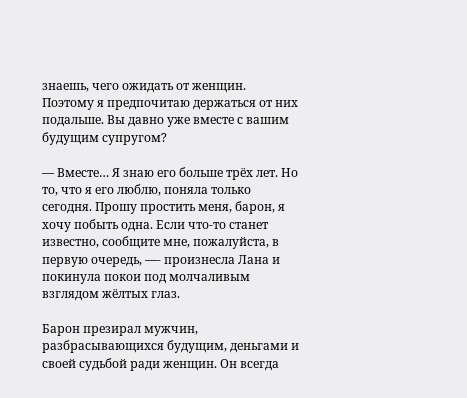знаешь, чего ожидать от женщин. Поэтому я предпочитаю держаться от них подальше. Вы давно уже вместе с вашим будущим супругом?

— Вместе… Я знаю его больше трёх лет. Но то, что я его люблю, поняла только сегодня. Прошу простить меня, барон, я хочу побыть одна. Если что-то станет известно, сообщите мне, пожалуйста, в первую очередь, —- произнесла Лана и покинула покои под молчаливым взглядом жёлтых глаз.

Барон презирал мужчин, разбрасывающихся будущим, деньгами и своей судьбой ради женщин. Он всегда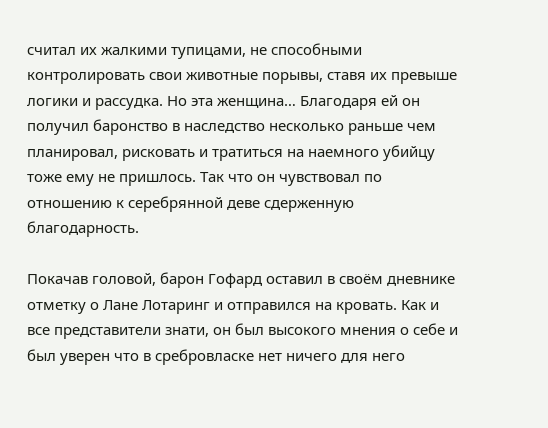считал их жалкими тупицами, не способными контролировать свои животные порывы, ставя их превыше логики и рассудка. Но эта женщина… Благодаря ей он получил баронство в наследство несколько раньше чем планировал, рисковать и тратиться на наемного убийцу тоже ему не пришлось. Так что он чувствовал по отношению к серебрянной деве сдерженную благодарность.

Покачав головой, барон Гофард оставил в своём дневнике отметку о Лане Лотаринг и отправился на кровать. Как и все представители знати, он был высокого мнения о себе и был уверен что в сребровласке нет ничего для него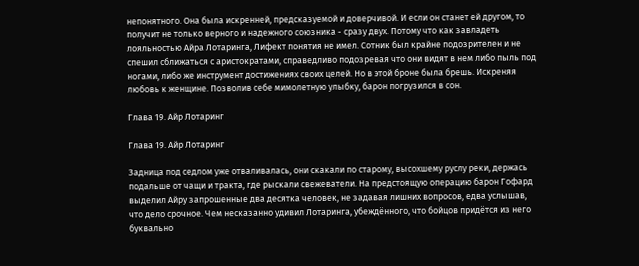непонятного. Она была искренней, предсказуемой и доверчивой. И если он станет ей другом, то получит не только верного и надежного союзника - сразу двух. Потому что как завладеть лояльностью Айра Лотаринга, Лифект понятия не имел. Сотник был крайне подозрителен и не спешил сближаться с аристократами, справедливо подозревая что они видят в нем либо пыль под ногами, либо же инструмент достижениях своих целей. Но в этой броне была брешь. Искреняя любовь к женщине. Позволив себе мимолетную улыбку, барон погрузился в сон.

Глава 19. Айр Лотаринг

Глава 19. Айр Лотаринг

Задница под седлом уже отваливалась, они скакали по старому, высохшему руслу реки, держась подальше от чащи и тракта, где рыскали свежеватели. На предстоящую операцию барон Гофард выделил Айру запрошенные два десятка человек, не задавая лишних вопросов, едва услышав, что дело срочное. Чем несказанно удивил Лотаринга, убеждённого, что бойцов придётся из него буквально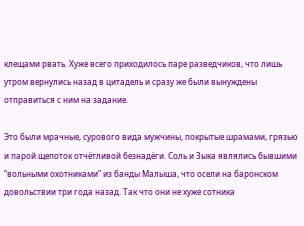клещами рвать. Хуже всего приходилось паре разведчиков, что лишь утром вернулись назад в цитадель и сразу же были вынуждены отправиться с ним на задание.

Это были мрачные, сурового вида мужчины, покрытые шрамами, грязью и парой щепоток отчётливой безнадёги. Соль и Зыка являлись бывшими “вольными охотниками” из банды Малыша, что осели на баронском довольствии три года назад. Так что они не хуже сотника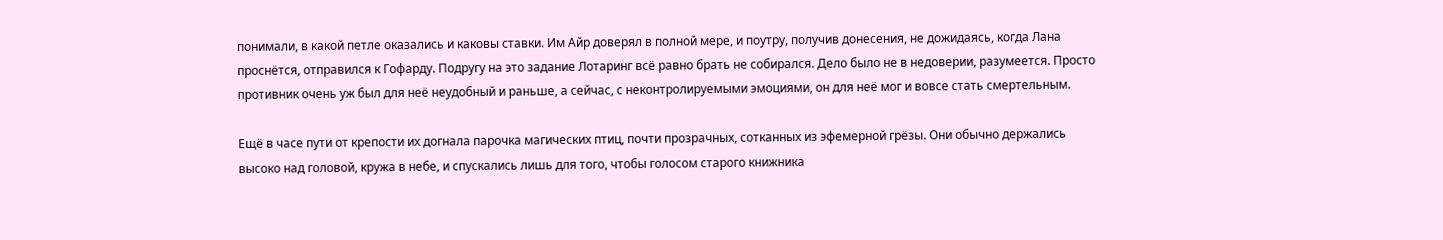понимали, в какой петле оказались и каковы ставки. Им Айр доверял в полной мере, и поутру, получив донесения, не дожидаясь, когда Лана проснётся, отправился к Гофарду. Подругу на это задание Лотаринг всё равно брать не собирался. Дело было не в недоверии, разумеется. Просто противник очень уж был для неё неудобный и раньше, а сейчас, с неконтролируемыми эмоциями, он для неё мог и вовсе стать смертельным.

Ещё в часе пути от крепости их догнала парочка магических птиц, почти прозрачных, сотканных из эфемерной грёзы. Они обычно держались высоко над головой, кружа в небе, и спускались лишь для того, чтобы голосом старого книжника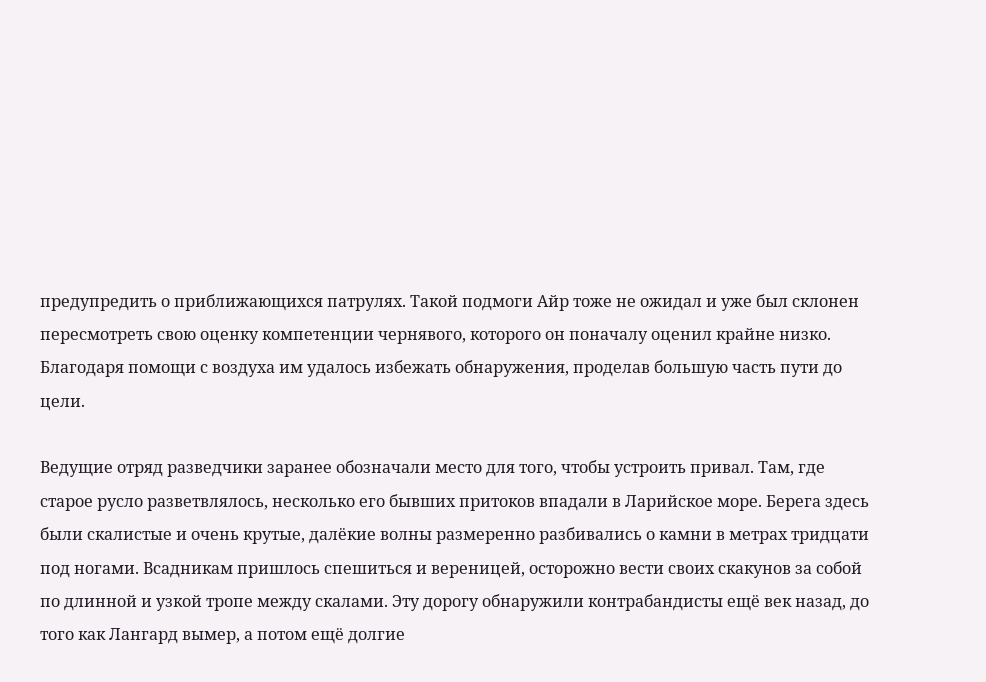предупредить о приближающихся патрулях. Такой подмоги Айр тоже не ожидал и уже был склонен пересмотреть свою оценку компетенции чернявого, которого он поначалу оценил крайне низко. Благодаря помощи с воздуха им удалось избежать обнаружения, проделав большую часть пути до цели.

Ведущие отряд разведчики заранее обозначали место для того, чтобы устроить привал. Там, где старое русло разветвлялось, несколько его бывших притоков впадали в Ларийское море. Берега здесь были скалистые и очень крутые, далёкие волны размеренно разбивались о камни в метрах тридцати под ногами. Всадникам пришлось спешиться и вереницей, осторожно вести своих скакунов за собой по длинной и узкой тропе между скалами. Эту дорогу обнаружили контрабандисты ещё век назад, до того как Лангард вымер, а потом ещё долгие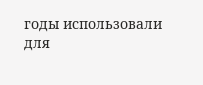годы использовали для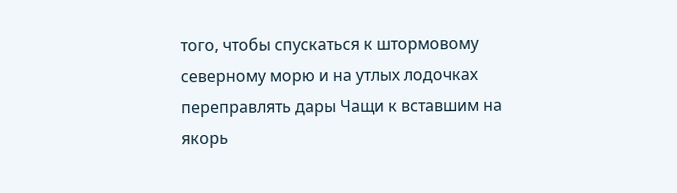того, чтобы спускаться к штормовому северному морю и на утлых лодочках переправлять дары Чащи к вставшим на якорь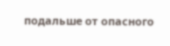подальше от опасного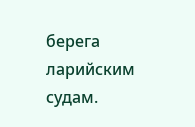берега ларийским судам.